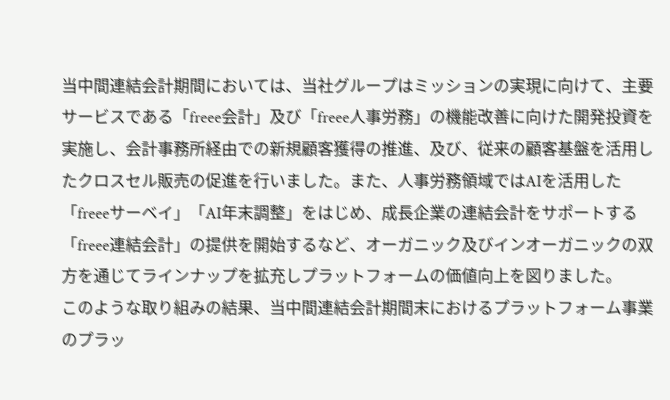当中間連結会計期間においては、当社グループはミッションの実現に向けて、主要サービスである「freee会計」及び「freee人事労務」の機能改善に向けた開発投資を実施し、会計事務所経由での新規顧客獲得の推進、及び、従来の顧客基盤を活用したクロスセル販売の促進を行いました。また、人事労務領域ではAIを活用した「freeeサーベイ」「AI年末調整」をはじめ、成長企業の連結会計をサポートする「freee連結会計」の提供を開始するなど、オーガニック及びインオーガニックの双方を通じてラインナップを拡充しプラットフォームの価値向上を図りました。
このような取り組みの結果、当中間連結会計期間末におけるプラットフォーム事業のプラッ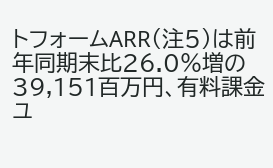トフォームARR(注5)は前年同期末比26.0%増の39,151百万円、有料課金ユ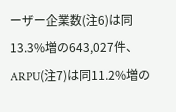ーザー企業数(注6)は同13.3%増の643,027件、ARPU(注7)は同11.2%増の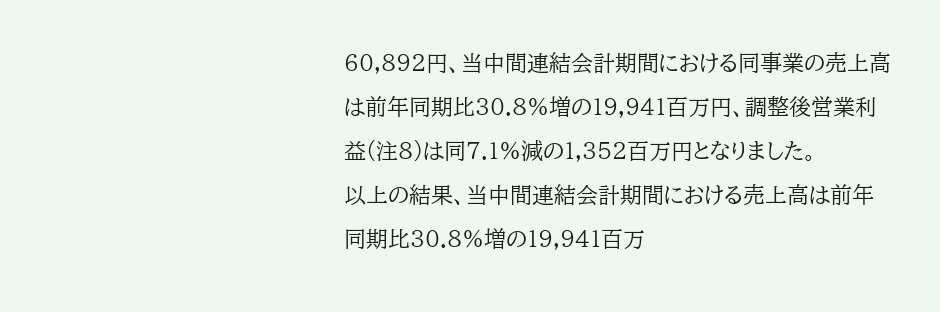60,892円、当中間連結会計期間における同事業の売上高は前年同期比30.8%増の19,941百万円、調整後営業利益(注8)は同7.1%減の1,352百万円となりました。
以上の結果、当中間連結会計期間における売上高は前年同期比30.8%増の19,941百万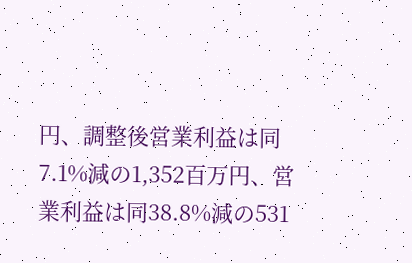円、調整後営業利益は同7.1%減の1,352百万円、営業利益は同38.8%減の531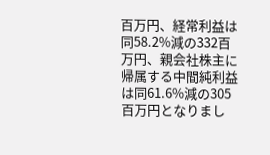百万円、経常利益は同58.2%減の332百万円、親会社株主に帰属する中間純利益は同61.6%減の305百万円となりまし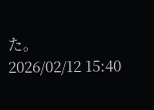た。
2026/02/12 15:40